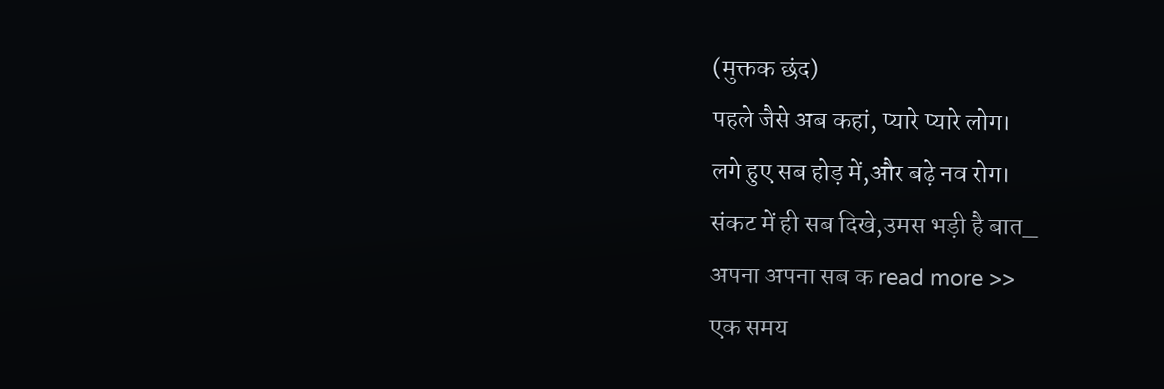(मुक्तक छंद)
पहले जैसे अब कहां, प्यारे प्यारे लोग।
लगे हुए सब होड़ में,और बढ़े नव रोग।
संकट में ही सब दिखे,उमस भड़ी है बात_
अपना अपना सब क read more >>
एक समय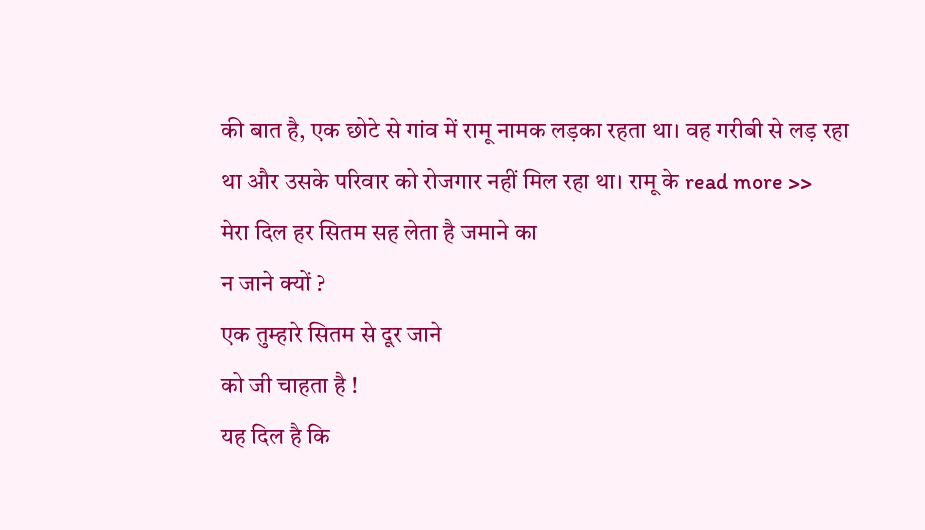की बात है, एक छोटे से गांव में रामू नामक लड़का रहता था। वह गरीबी से लड़ रहा था और उसके परिवार को रोजगार नहीं मिल रहा था। रामू के read more >>
मेरा दिल हर सितम सह लेता है जमाने का
न जाने क्यों ?
एक तुम्हारे सितम से दूर जाने
को जी चाहता है !
यह दिल है कि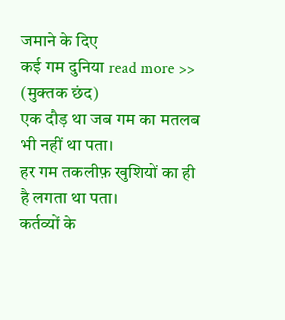जमाने के दिए
कई गम दुनिया read more >>
(मुक्तक छंद)
एक दौड़ था जब गम का मतलब भी नहीं था पता।
हर गम तकलीफ़ खुशियों का ही है लगता था पता।
कर्तव्यों के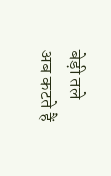बेड़ी तले अब कटते हैं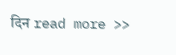दिन read more >>